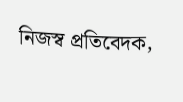নিজস্ব প্রতিবেদক,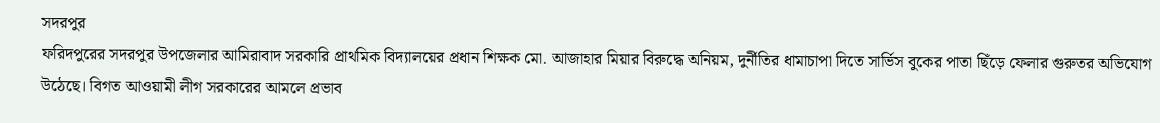সদরপুর
ফরিদপুরের সদরপুর উপজেলার আমিরাবাদ সরকারি প্রাথমিক বিদ্যালয়ের প্রধান শিক্ষক মো. আজাহার মিয়ার বিরুদ্ধে অনিয়ম, দুর্নীতির ধামাচাপা দিতে সার্ভিস বুকের পাতা ছিঁড়ে ফেলার গুরুতর অভিযোগ উঠেছে। বিগত আওয়ামী লীগ সরকারের আমলে প্রভাব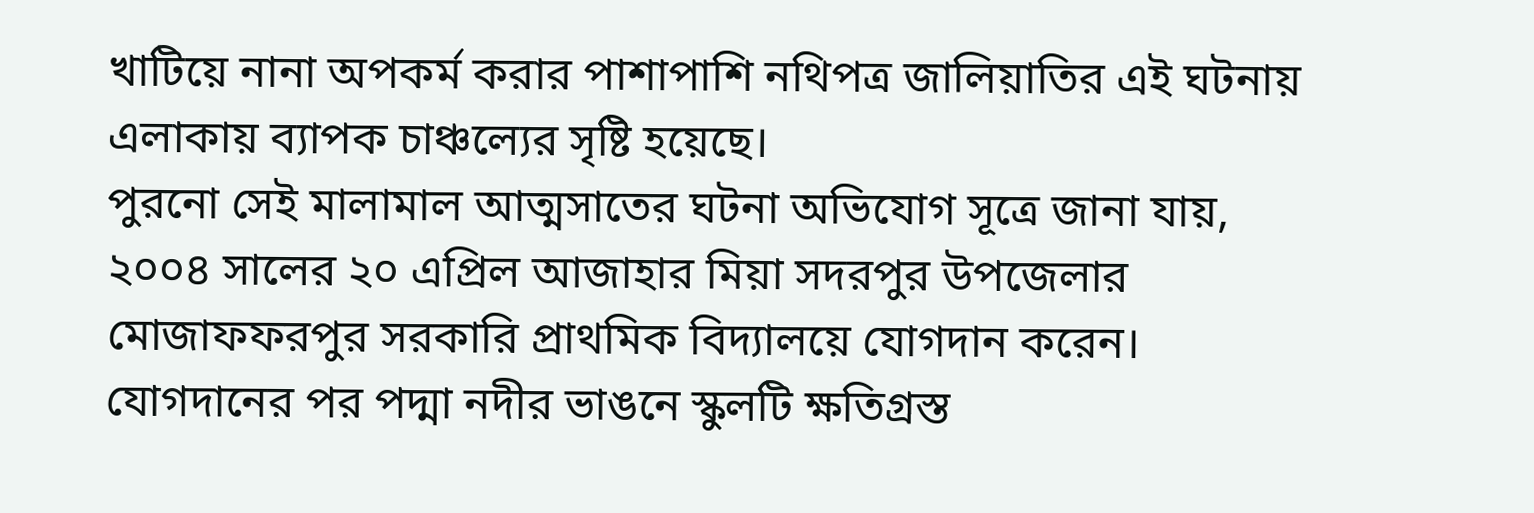খাটিয়ে নানা অপকর্ম করার পাশাপাশি নথিপত্র জালিয়াতির এই ঘটনায় এলাকায় ব্যাপক চাঞ্চল্যের সৃষ্টি হয়েছে।
পুরনো সেই মালামাল আত্মসাতের ঘটনা অভিযোগ সূত্রে জানা যায়, ২০০৪ সালের ২০ এপ্রিল আজাহার মিয়া সদরপুর উপজেলার মোজাফফরপুর সরকারি প্রাথমিক বিদ্যালয়ে যোগদান করেন। যোগদানের পর পদ্মা নদীর ভাঙনে স্কুলটি ক্ষতিগ্রস্ত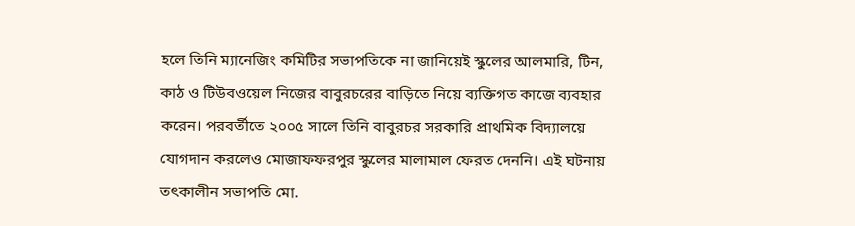হলে তিনি ম্যানেজিং কমিটির সভাপতিকে না জানিয়েই স্কুলের আলমারি, টিন, কাঠ ও টিউবওয়েল নিজের বাবুরচরের বাড়িতে নিয়ে ব্যক্তিগত কাজে ব্যবহার করেন। পরবর্তীতে ২০০৫ সালে তিনি বাবুরচর সরকারি প্রাথমিক বিদ্যালয়ে যোগদান করলেও মোজাফফরপুর স্কুলের মালামাল ফেরত দেননি। এই ঘটনায় তৎকালীন সভাপতি মো.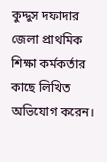কুদ্দুস দফাদার জেলা প্রাথমিক শিক্ষা কর্মকর্তার কাছে লিখিত অভিযোগ করেন।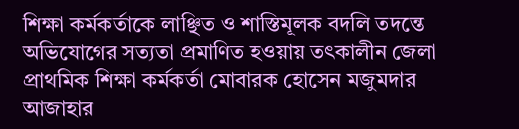শিক্ষা কর্মকর্তাকে লাঞ্ছিত ও শাস্তিমূলক বদলি তদন্তে অভিযোগের সত্যতা প্রমাণিত হওয়ায় তৎকালীন জেলা প্রাথমিক শিক্ষা কর্মকর্তা মোবারক হোসেন মজুমদার আজাহার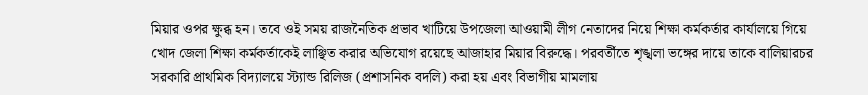মিয়ার ওপর ক্ষুব্ধ হন। তবে ওই সময় রাজনৈতিক প্রভাব খাটিয়ে উপজেলা আওয়ামী লীগ নেতাদের নিয়ে শিক্ষা কর্মকর্তার কার্যালয়ে গিয়ে খোদ জেলা শিক্ষা কর্মকর্তাকেই লাঞ্ছিত করার অভিযোগ রয়েছে আজাহার মিয়ার বিরুদ্ধে। পরবর্তীতে শৃঙ্খলা ভঙ্গের দায়ে তাকে বালিয়ারচর সরকারি প্রাথমিক বিদ্যালয়ে স্ট্যান্ড রিলিজ (প্রশাসনিক বদলি) করা হয় এবং বিভাগীয় মামলায়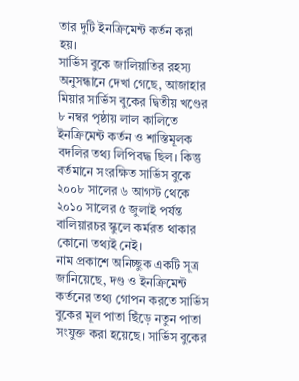তার দুটি ইনক্রিমেন্ট কর্তন করা হয়।
সার্ভিস বুকে জালিয়াতির রহস্য অনুসন্ধানে দেখা গেছে, আজাহার মিয়ার সার্ভিস বুকের দ্বিতীয় খণ্ডের ৮ নম্বর পৃষ্ঠায় লাল কালিতে ইনক্রিমেন্ট কর্তন ও শাস্তিমূলক বদলির তথ্য লিপিবদ্ধ ছিল। কিন্তু বর্তমানে সংরক্ষিত সার্ভিস বুকে ২০০৮ সালের ৬ আগস্ট থেকে ২০১০ সালের ৫ জুলাই পর্যন্ত বালিয়ারচর স্কুলে কর্মরত থাকার কোনো তথ্যই নেই।
নাম প্রকাশে অনিচ্ছুক একটি সূত্র জানিয়েছে, দণ্ড ও ইনক্রিমেন্ট কর্তনের তথ্য গোপন করতে সার্ভিস বুকের মূল পাতা ছিঁড়ে নতুন পাতা সংযুক্ত করা হয়েছে। সার্ভিস বুকের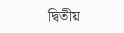দ্বিতীয়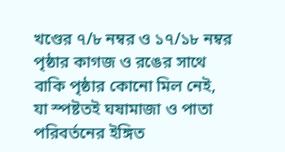খণ্ডের ৭/৮ নম্বর ও ১৭/১৮ নম্বর পৃষ্ঠার কাগজ ও রঙের সাথে বাকি পৃষ্ঠার কোনো মিল নেই, যা স্পষ্টতই ঘষামাজা ও পাতা পরিবর্তনের ইঙ্গিত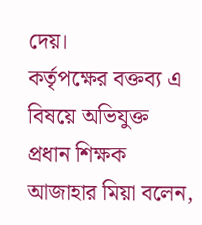দেয়।
কর্তৃপক্ষের বক্তব্য এ বিষয়ে অভিযুক্ত প্রধান শিক্ষক আজাহার মিয়া বলেন,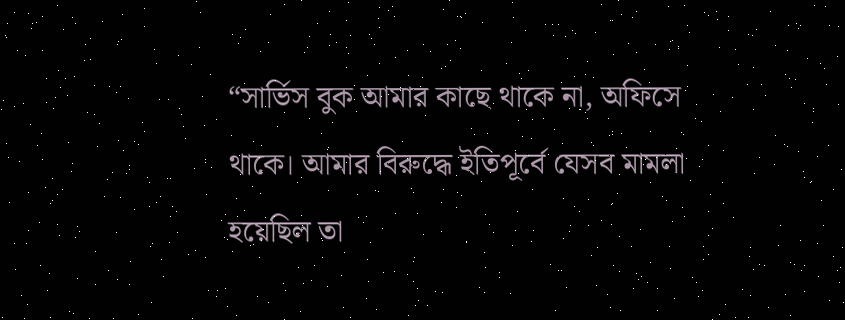“সার্ভিস বুক আমার কাছে থাকে না, অফিসে থাকে। আমার বিরুদ্ধে ইতিপূর্বে যেসব মামলা হয়েছিল তা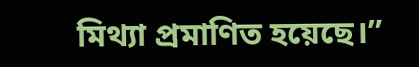মিথ্যা প্রমাণিত হয়েছে।”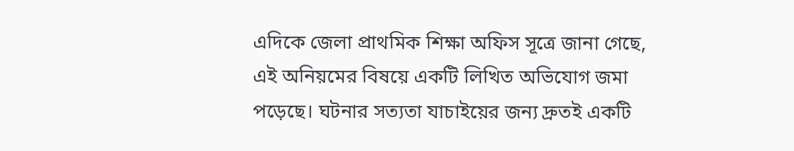এদিকে জেলা প্রাথমিক শিক্ষা অফিস সূত্রে জানা গেছে, এই অনিয়মের বিষয়ে একটি লিখিত অভিযোগ জমা পড়েছে। ঘটনার সত্যতা যাচাইয়ের জন্য দ্রুতই একটি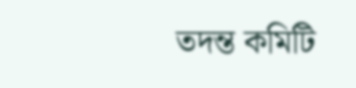তদন্ত কমিটি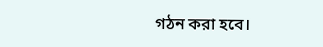গঠন করা হবে।